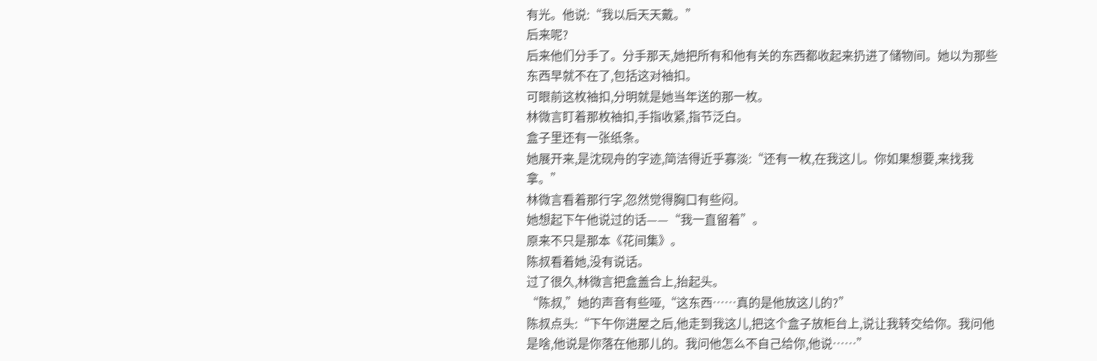有光。他说:“我以后天天戴。”
后来呢?
后来他们分手了。分手那天,她把所有和他有关的东西都收起来扔进了储物间。她以为那些东西早就不在了,包括这对袖扣。
可眼前这枚袖扣,分明就是她当年送的那一枚。
林微言盯着那枚袖扣,手指收紧,指节泛白。
盒子里还有一张纸条。
她展开来,是沈砚舟的字迹,简洁得近乎寡淡:“还有一枚,在我这儿。你如果想要,来找我拿。”
林微言看着那行字,忽然觉得胸口有些闷。
她想起下午他说过的话——“我一直留着”。
原来不只是那本《花间集》。
陈叔看着她,没有说话。
过了很久,林微言把盒盖合上,抬起头。
“陈叔,”她的声音有些哑,“这东西……真的是他放这儿的?”
陈叔点头:“下午你进屋之后,他走到我这儿,把这个盒子放柜台上,说让我转交给你。我问他是啥,他说是你落在他那儿的。我问他怎么不自己给你,他说……”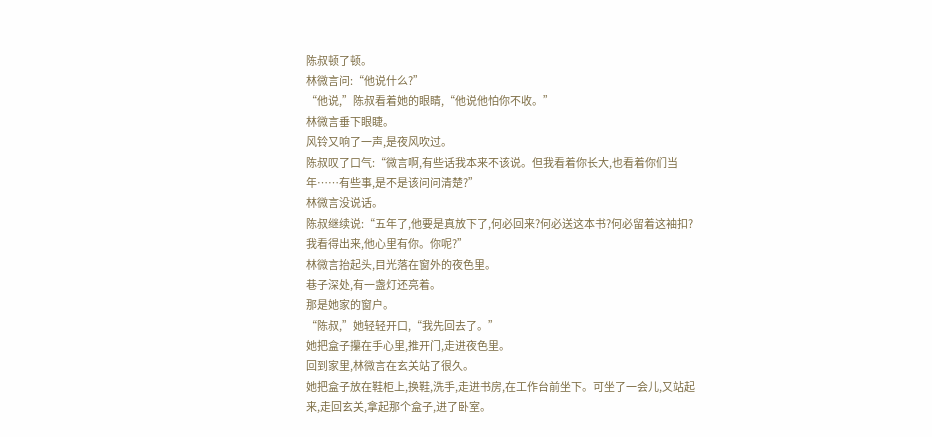陈叔顿了顿。
林微言问:“他说什么?”
“他说,”陈叔看着她的眼睛,“他说他怕你不收。”
林微言垂下眼睫。
风铃又响了一声,是夜风吹过。
陈叔叹了口气:“微言啊,有些话我本来不该说。但我看着你长大,也看着你们当年……有些事,是不是该问问清楚?”
林微言没说话。
陈叔继续说:“五年了,他要是真放下了,何必回来?何必送这本书?何必留着这袖扣?我看得出来,他心里有你。你呢?”
林微言抬起头,目光落在窗外的夜色里。
巷子深处,有一盏灯还亮着。
那是她家的窗户。
“陈叔,”她轻轻开口,“我先回去了。”
她把盒子攥在手心里,推开门,走进夜色里。
回到家里,林微言在玄关站了很久。
她把盒子放在鞋柜上,换鞋,洗手,走进书房,在工作台前坐下。可坐了一会儿,又站起来,走回玄关,拿起那个盒子,进了卧室。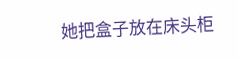她把盒子放在床头柜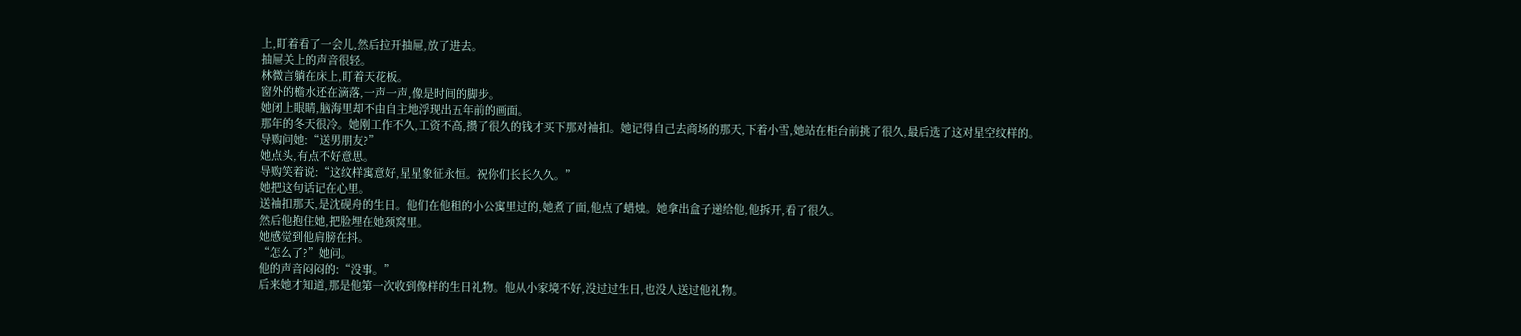上,盯着看了一会儿,然后拉开抽屉,放了进去。
抽屉关上的声音很轻。
林微言躺在床上,盯着天花板。
窗外的檐水还在滴落,一声一声,像是时间的脚步。
她闭上眼睛,脑海里却不由自主地浮现出五年前的画面。
那年的冬天很冷。她刚工作不久,工资不高,攒了很久的钱才买下那对袖扣。她记得自己去商场的那天,下着小雪,她站在柜台前挑了很久,最后选了这对星空纹样的。
导购问她:“送男朋友?”
她点头,有点不好意思。
导购笑着说:“这纹样寓意好,星星象征永恒。祝你们长长久久。”
她把这句话记在心里。
送袖扣那天,是沈砚舟的生日。他们在他租的小公寓里过的,她煮了面,他点了蜡烛。她拿出盒子递给他,他拆开,看了很久。
然后他抱住她,把脸埋在她颈窝里。
她感觉到他肩膀在抖。
“怎么了?”她问。
他的声音闷闷的:“没事。”
后来她才知道,那是他第一次收到像样的生日礼物。他从小家境不好,没过过生日,也没人送过他礼物。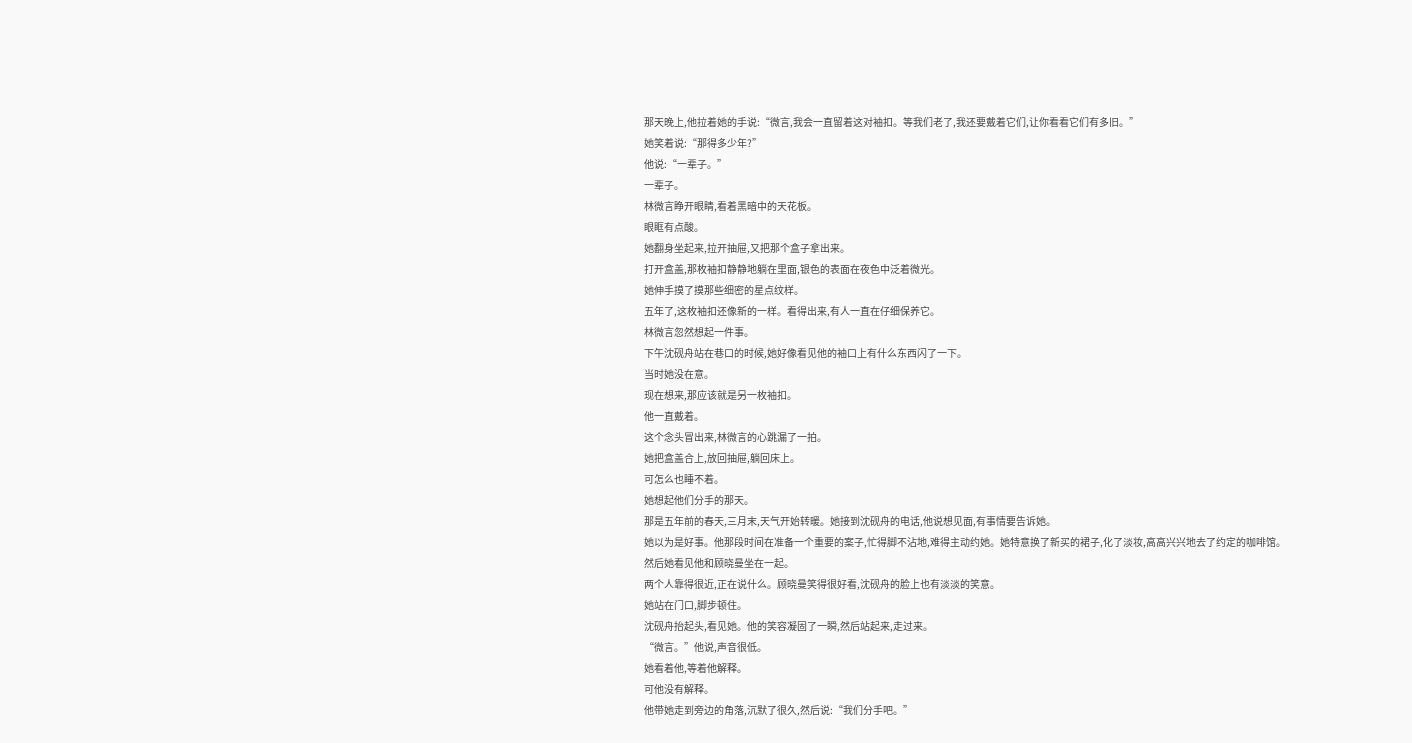那天晚上,他拉着她的手说:“微言,我会一直留着这对袖扣。等我们老了,我还要戴着它们,让你看看它们有多旧。”
她笑着说:“那得多少年?”
他说:“一辈子。”
一辈子。
林微言睁开眼睛,看着黑暗中的天花板。
眼眶有点酸。
她翻身坐起来,拉开抽屉,又把那个盒子拿出来。
打开盒盖,那枚袖扣静静地躺在里面,银色的表面在夜色中泛着微光。
她伸手摸了摸那些细密的星点纹样。
五年了,这枚袖扣还像新的一样。看得出来,有人一直在仔细保养它。
林微言忽然想起一件事。
下午沈砚舟站在巷口的时候,她好像看见他的袖口上有什么东西闪了一下。
当时她没在意。
现在想来,那应该就是另一枚袖扣。
他一直戴着。
这个念头冒出来,林微言的心跳漏了一拍。
她把盒盖合上,放回抽屉,躺回床上。
可怎么也睡不着。
她想起他们分手的那天。
那是五年前的春天,三月末,天气开始转暖。她接到沈砚舟的电话,他说想见面,有事情要告诉她。
她以为是好事。他那段时间在准备一个重要的案子,忙得脚不沾地,难得主动约她。她特意换了新买的裙子,化了淡妆,高高兴兴地去了约定的咖啡馆。
然后她看见他和顾晓曼坐在一起。
两个人靠得很近,正在说什么。顾晓曼笑得很好看,沈砚舟的脸上也有淡淡的笑意。
她站在门口,脚步顿住。
沈砚舟抬起头,看见她。他的笑容凝固了一瞬,然后站起来,走过来。
“微言。”他说,声音很低。
她看着他,等着他解释。
可他没有解释。
他带她走到旁边的角落,沉默了很久,然后说:“我们分手吧。”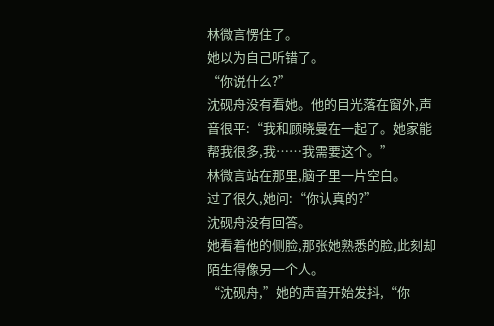林微言愣住了。
她以为自己听错了。
“你说什么?”
沈砚舟没有看她。他的目光落在窗外,声音很平:“我和顾晓曼在一起了。她家能帮我很多,我……我需要这个。”
林微言站在那里,脑子里一片空白。
过了很久,她问:“你认真的?”
沈砚舟没有回答。
她看着他的侧脸,那张她熟悉的脸,此刻却陌生得像另一个人。
“沈砚舟,”她的声音开始发抖,“你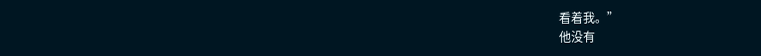看着我。”
他没有